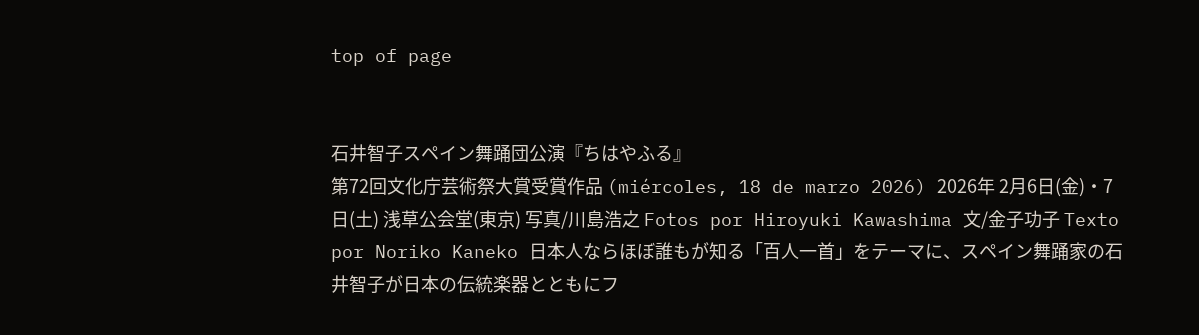top of page


石井智子スペイン舞踊団公演『ちはやふる』
第72回文化庁芸術祭大賞受賞作品 (miércoles, 18 de marzo 2026) 2026年 2月6日(金)・7日(土) 浅草公会堂(東京) 写真/川島浩之 Fotos por Hiroyuki Kawashima 文/金子功子 Texto por Noriko Kaneko 日本人ならほぼ誰もが知る「百人一首」をテーマに、スペイン舞踊家の石井智子が日本の伝統楽器とともにフ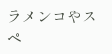ラメンコやスペ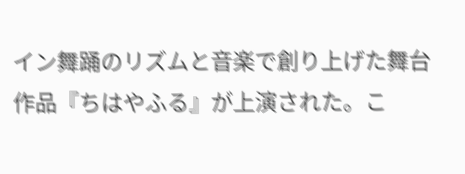イン舞踊のリズムと音楽で創り上げた舞台作品『ちはやふる』が上演された。こ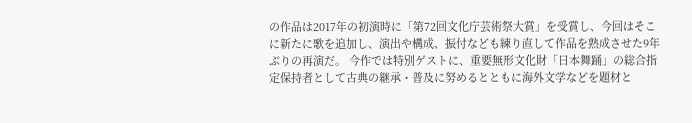の作品は2017年の初演時に「第72回文化庁芸術祭大賞」を受賞し、今回はそこに新たに歌を追加し、演出や構成、振付なども練り直して作品を熟成させた9年ぶりの再演だ。 今作では特別ゲストに、重要無形文化財「日本舞踊」の総合指定保持者として古典の継承・普及に努めるとともに海外文学などを題材と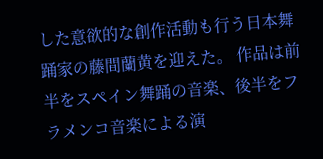した意欲的な創作活動も行う日本舞踊家の藤間蘭黄を迎えた。 作品は前半をスペイン舞踊の音楽、後半をフラメンコ音楽による演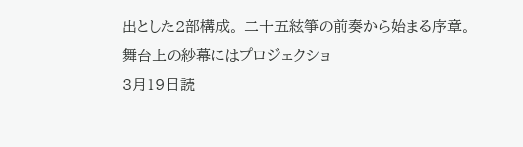出とした2部構成。 二十五絃箏の前奏から始まる序章。舞台上の紗幕にはプロジェクショ
3月19日読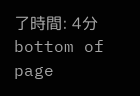了時間: 4分
bottom of page